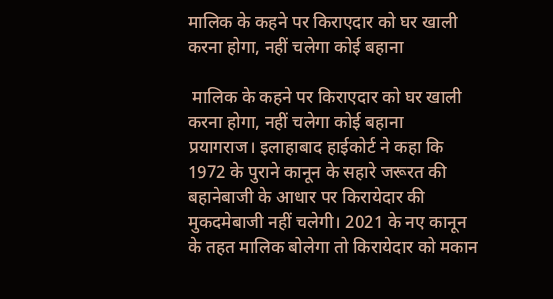मालिक के कहने पर किराएदार को घर खाली करना होगा, नहीं चलेगा कोई बहाना

 मालिक के कहने पर किराएदार को घर खाली करना होगा, नहीं चलेगा कोई बहाना
प्रयागराज। इलाहाबाद हाईकोर्ट ने कहा कि 1972 के पुराने कानून के सहारे जरूरत की बहानेबाजी के आधार पर किरायेदार की मुकदमेबाजी नहीं चलेगी। 2021 के नए कानून के तहत मालिक बोलेगा तो किरायेदार को मकान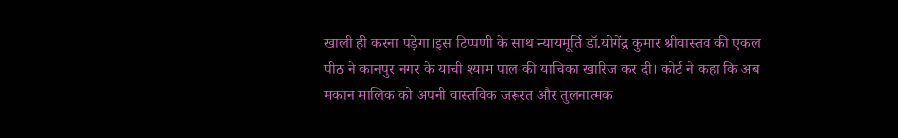खाली ही करना पड़ेगा।इस टिप्पणी के साथ न्यायमूर्ति डॉ.योगेंद्र कुमार श्रीवास्तव की एकल पीठ ने कानपुर नगर के याची श्याम पाल की याचिका खारिज कर दी। कोर्ट ने कहा कि अब मकान मालिक को अपनी वास्तविक जरूरत और तुलनात्मक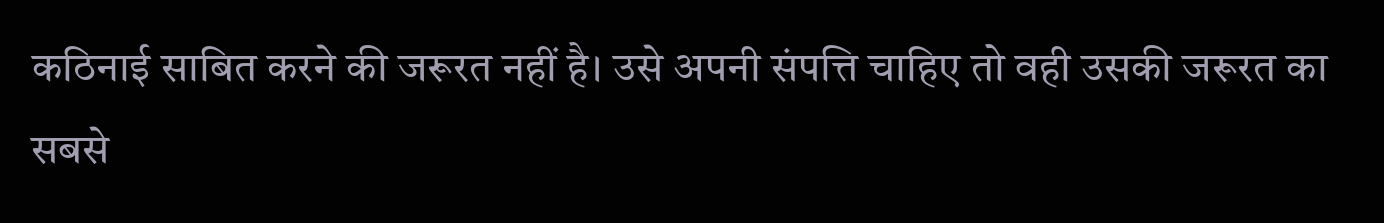कठिनाई साबित करने की जरूरत नहीं है। उसे अपनी संपत्ति चाहिए तो वही उसकी जरूरत का सबसे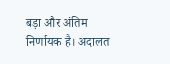बड़ा और अंतिम निर्णायक है। अदालत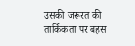उसकी जरूरत की तार्किकता पर बहस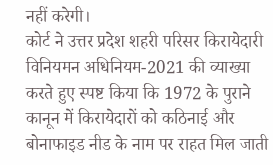नहीं करेगी।
कोर्ट ने उत्तर प्रदेश शहरी परिसर किरायेदारी विनियमन अधिनियम-2021 की व्याख्या करते हुए स्पष्ट किया कि 1972 के पुराने कानून में किरायेदारों को कठिनाई और बोनाफाइड नीड के नाम पर राहत मिल जाती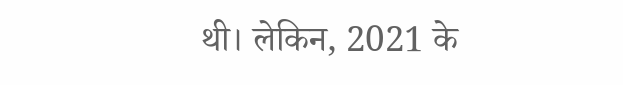थी। लेकिन, 2021 के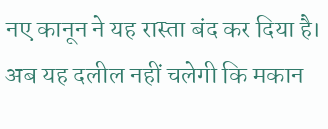नए कानून ने यह रास्ता बंद कर दिया है। अब यह दलील नहीं चलेगी कि मकान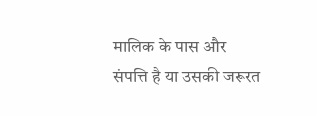मालिक के पास और संपत्ति है या उसकी जरूरत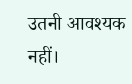उतनी आवश्यक नहीं।